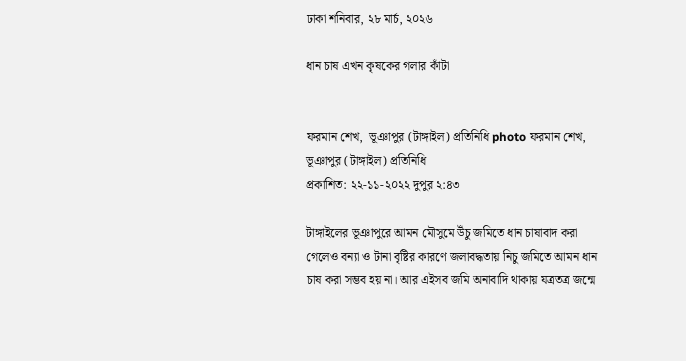ঢাকা শনিবার, ২৮ মার্চ, ২০২৬

ধান চাষ এখন কৃষকের গলার কাঁটা


ফরমান শেখ,  ভূঞাপুর (টাঙ্গাইল) প্রতিনিধি photo ফরমান শেখ, ভূঞাপুর (টাঙ্গাইল) প্রতিনিধি
প্রকাশিত: ২২-১১-২০২২ দুপুর ২:৪৩

টাঙ্গাইলের ভূঞাপুরে আমন মৌসুমে উঁচু জমিতে ধান চাষাবাদ করা গেলেও বন্যা ও টানা বৃষ্টির কারণে জলাবদ্ধতায় নিচু জমিতে আমন ধান চাষ করা সম্ভব হয় না। আর এইসব জমি অনাবাদি থাকায় যত্রতত্র জন্মে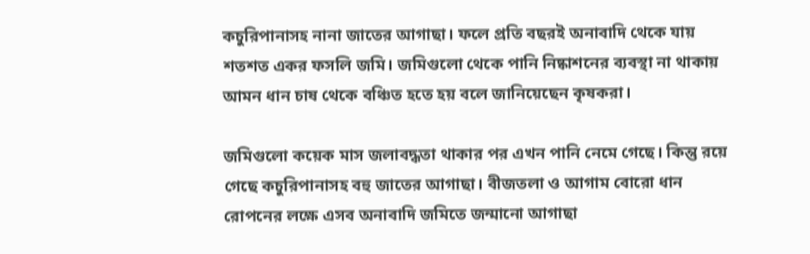কচুরিপানাসহ নানা জাতের আগাছা। ফলে প্রতি বছরই অনাবাদি থেকে যায় শতশত একর ফসলি জমি। জমিগুলো থেকে পানি নিষ্কাশনের ব্যবস্থা না থাকায় আমন ধান চাষ থেকে বঞ্চিত হতে হয় বলে জানিয়েছেন কৃষকরা।

জমিগুলো কয়েক মাস জলাবদ্ধতা থাকার পর এখন পানি নেমে গেছে। কিন্তু রয়ে গেছে কচুরিপানাসহ বহু জাতের আগাছা। বীজতলা ও আগাম বোরো ধান রোপনের লক্ষে এসব অনাবাদি জমিতে জন্মানো আগাছা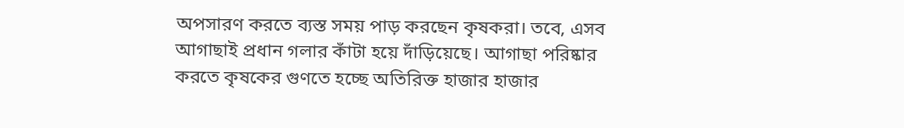অপসারণ করতে ব্যস্ত সময় পাড় করছেন কৃষকরা। তবে, এসব আগাছাই প্রধান গলার কাঁটা হয়ে দাঁড়িয়েছে। আগাছা পরিষ্কার করতে কৃষকের গুণতে হচ্ছে অতিরিক্ত হাজার হাজার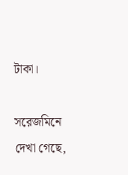টাকা।

সরেজমিনে দেখা গেছে,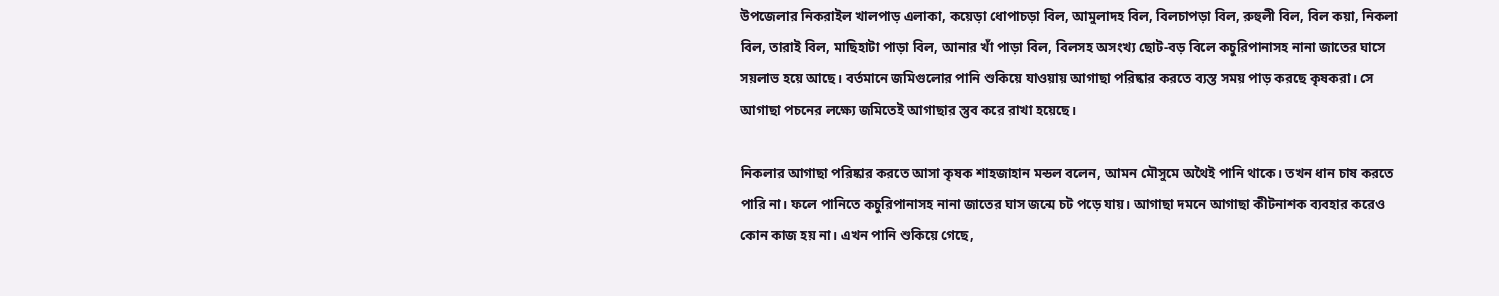উপজেলার নিকরাইল খালপাড় এলাকা, কয়েড়া ধোপাচড়া বিল, আমুলাদহ বিল, বিলচাপড়া বিল, রুহুলী বিল, বিল কয়া, নিকলা বিল, তারাই বিল, মাছিহাটা পাড়া বিল, আনার খাঁ পাড়া বিল, বিলসহ অসংখ্য ছোট-বড় বিলে কচুরিপানাসহ নানা জাতের ঘাসে সয়লাভ হয়ে আছে। বর্তমানে জমিগুলোর পানি শুকিয়ে যাওয়ায় আগাছা পরিষ্কার করতে ব্যস্ত সময় পাড় করছে কৃষকরা। সে আগাছা পচনের লক্ষ্যে জমিতেই আগাছার স্তুব করে রাখা হয়েছে।

নিকলার আগাছা পরিষ্কার করতে আসা কৃষক শাহজাহান মন্ডল বলেন, আমন মৌসুমে অথৈই পানি থাকে। তখন ধান চাষ করতে পারি না। ফলে পানিতে কচুরিপানাসহ নানা জাতের ঘাস জন্মে চট পড়ে যায়। আগাছা দমনে আগাছা কীটনাশক ব্যবহার করেও কোন কাজ হয় না। এখন পানি শুকিয়ে গেছে,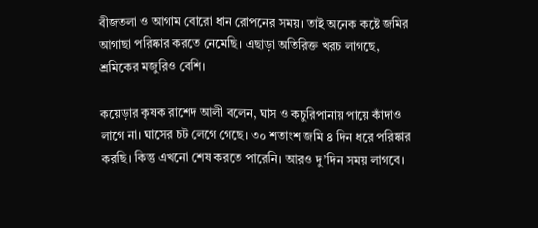বীজতলা ও আগাম বোরো ধান রোপনের সময়। তাই অনেক কষ্টে জমির আগাছা পরিষ্কার করতে নেমেছি। এছাড়া অতিরিক্ত খরচ লাগছে, শ্রমিকের মজুরিও বেশি।

কয়েড়ার কৃষক রাশেদ আলী বলেন, ঘাস ও কচুরিপানায় পায়ে কাঁদাও লাগে না। ঘাসের চট লেগে গেছে। ৩০ শতাংশ জমি ৪ দিন ধরে পরিষ্কার করছি। কিন্তু এখনো শেষ করতে পারেনি। আরও দু’দিন সময় লাগবে।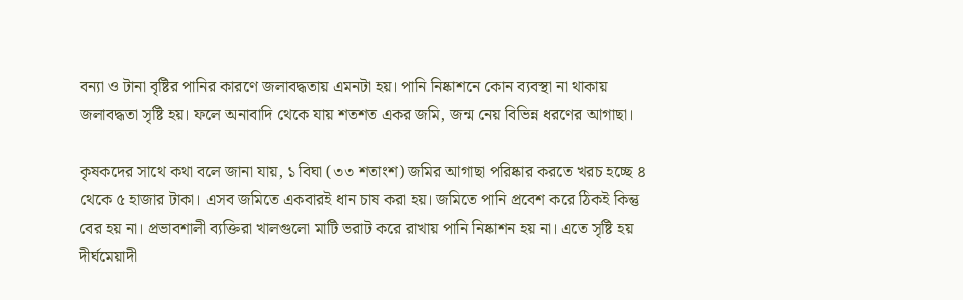বন্যা ও টানা বৃষ্টির পানির কারণে জলাবদ্ধতায় এমনটা হয়। পানি নিষ্কাশনে কোন ব্যবস্থা না থাকায় জলাবদ্ধতা সৃষ্টি হয়। ফলে অনাবাদি থেকে যায় শতশত একর জমি, জন্ম নেয় বিভিন্ন ধরণের আগাছা।

কৃষকদের সাথে কথা বলে জানা যায়, ১ বিঘা (৩৩ শতাংশ) জমির আগাছা পরিষ্কার করতে খরচ হচ্ছে ৪ থেকে ৫ হাজার টাকা। এসব জমিতে একবারই ধান চাষ করা হয়। জমিতে পানি প্রবেশ করে ঠিকই কিন্তু বের হয় না। প্রভাবশালী ব্যক্তিরা খালগুলো মাটি ভরাট করে রাখায় পানি নিষ্কাশন হয় না। এতে সৃষ্টি হয় দীর্ঘমেয়াদী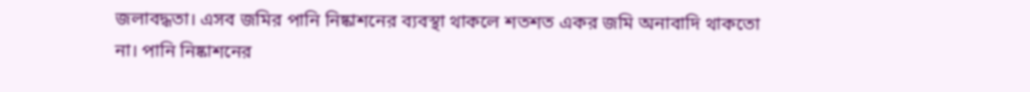জলাবদ্ধতা। এসব জমির পানি নিষ্কাশনের ব্যবস্থা থাকলে শতশত একর জমি অনাবাদি থাকতো না। পানি নিষ্কাশনের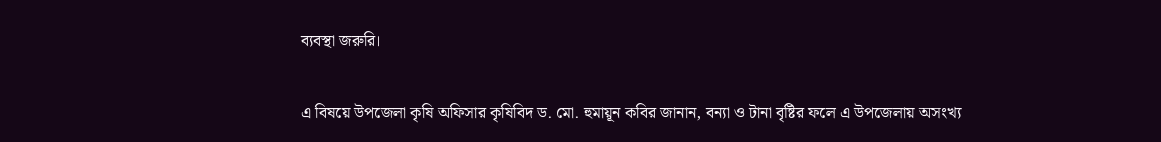ব্যবস্থা জরুরি।

এ বিষয়ে উপজেলা কৃষি অফিসার কৃষিবিদ ড. মো. হুমায়ূন কবির জানান, বন্যা ও টানা বৃষ্টির ফলে এ উপজেলায় অসংখ্য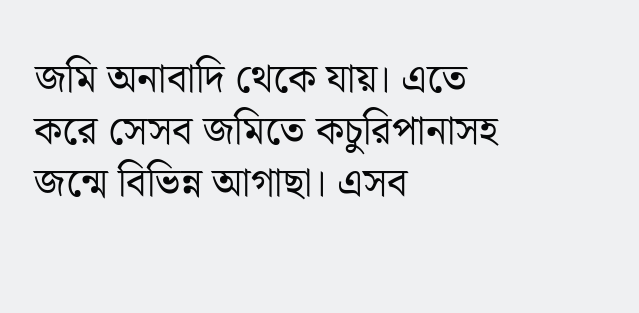জমি অনাবাদি থেকে যায়। এতে করে সেসব জমিতে কচুরিপানাসহ জন্মে বিভিন্ন আগাছা। এসব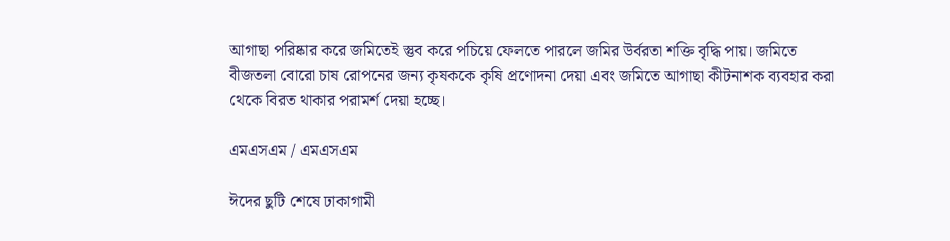আগাছা পরিষ্কার করে জমিতেই স্তুব করে পচিয়ে ফেলতে পারলে জমির উর্বরতা শক্তি বৃদ্ধি পায়। জমিতে বীজতলা বোরো চাষ রোপনের জন্য কৃষককে কৃষি প্রণোদনা দেয়া এবং জমিতে আগাছা কীটনাশক ব্যবহার করা থেকে বিরত থাকার পরামর্শ দেয়া হচ্ছে।

এমএসএম / এমএসএম

ঈদের ছুটি শেষে ঢাকাগামী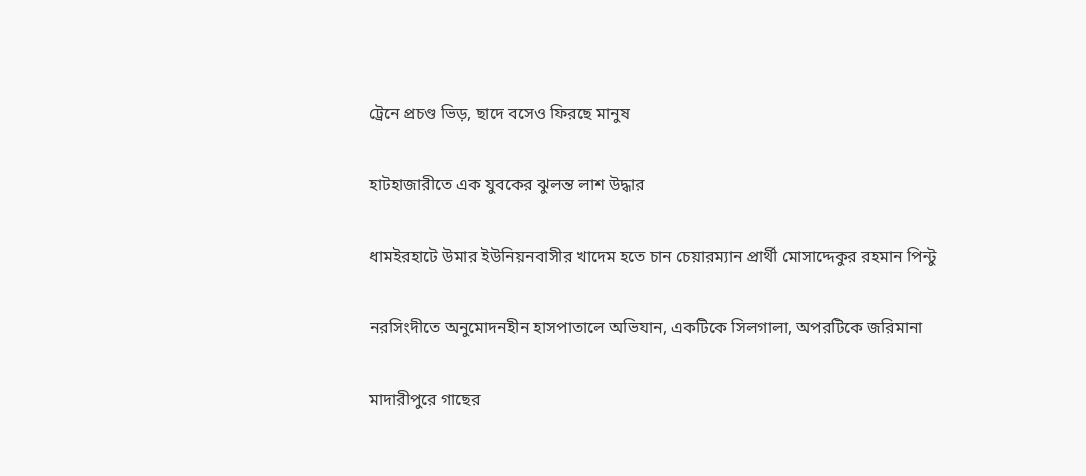ট্রেনে প্রচণ্ড ভিড়, ছাদে বসেও ফিরছে মানুষ

হাটহাজারীতে এক যুবকের ঝুলন্ত লাশ উদ্ধার

ধামইরহাটে উমার ইউনিয়নবাসীর খাদেম হতে চান চেয়ারম্যান প্রার্থী মোসাদ্দেকুর রহমান পিন্টু

নরসিংদীতে অনুমোদনহীন হাসপাতালে অভিযান, একটিকে সিলগালা, অপরটিকে জরিমানা

মাদারীপুরে গাছের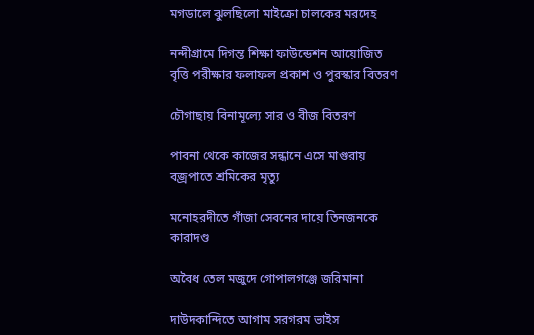মগডালে ঝুলছিলো মাইক্রো চালকের মরদেহ

নন্দীগ্রামে দিগন্ত শিক্ষা ফাউন্ডেশন আয়োজিত বৃত্তি পরীক্ষার ফলাফল প্রকাশ ও পুরস্কার বিতরণ

চৌগাছায় বিনামূল্যে সার ও বীজ বিতরণ

পাবনা থেকে কাজের সন্ধানে এসে মাগুরায় বজ্রপাতে শ্রমিকের মৃত্যু

মনোহরদীতে গাঁজা সেবনের দায়ে তিনজনকে কারাদণ্ড

অবৈধ তেল মজুদে গোপালগঞ্জে জরিমানা

দাউদকান্দিতে আগাম সরগরম ভাইস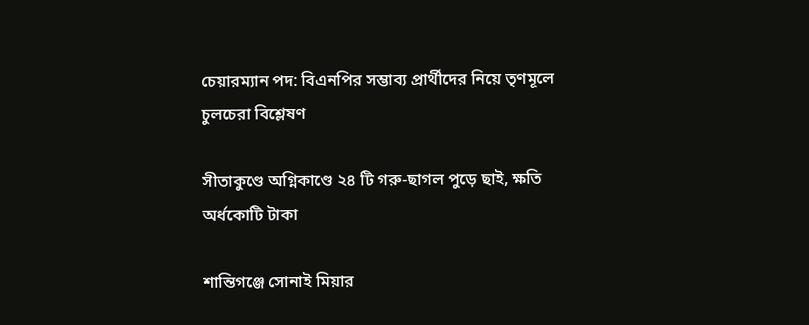চেয়ারম্যান পদ: বিএনপির সম্ভাব্য প্রার্থীদের নিয়ে তৃণমূলে চুলচেরা বিশ্লেষণ

সীতাকুণ্ডে অগ্নিকাণ্ডে ২৪ টি গরু-ছাগল পুড়ে ছাই, ক্ষতি অর্ধকোটি টাকা

শান্তিগঞ্জে সোনাই মিয়ার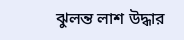ঝুলন্ত লাশ উদ্ধার